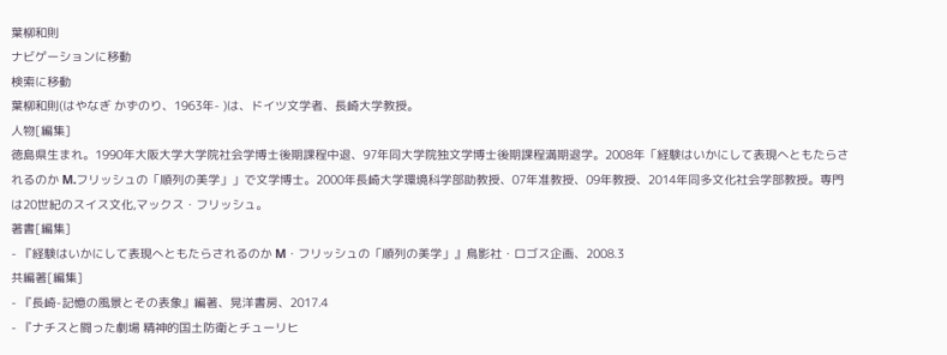葉柳和則
ナビゲーションに移動
検索に移動
葉柳和則(はやなぎ かずのり、1963年- )は、ドイツ文学者、長崎大学教授。
人物[編集]
徳島県生まれ。1990年大阪大学大学院社会学博士後期課程中退、97年同大学院独文学博士後期課程満期退学。2008年「経験はいかにして表現へともたらされるのか M.フリッシュの「順列の美学」」で文学博士。2000年長崎大学環境科学部助教授、07年准教授、09年教授、2014年同多文化社会学部教授。専門は20世紀のスイス文化,マックス・フリッシュ。
著書[編集]
- 『経験はいかにして表現へともたらされるのか M・フリッシュの「順列の美学」』鳥影社・ロゴス企画、2008.3
共編著[編集]
- 『長崎-記憶の風景とその表象』編著、晃洋書房、2017.4
- 『ナチスと闘った劇場 精神的国土防衛とチューリヒ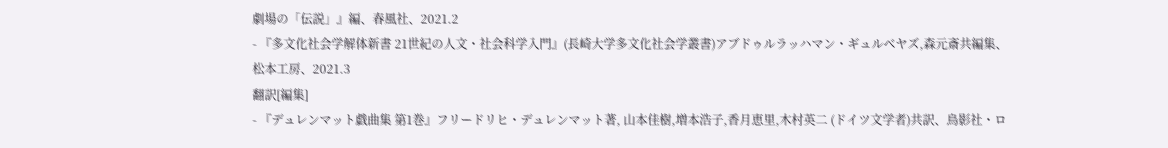劇場の「伝説」』編、春風社、2021.2
- 『多文化社会学解体新書 21世紀の人文・社会科学入門』(長崎大学多文化社会学叢書)アブドゥルラッハマン・ギュルベヤズ,森元斎共編集、松本工房、2021.3
翻訳[編集]
- 『デュレンマット戯曲集 第1巻』フリードリヒ・デュレンマット著, 山本佳樹,増本浩子,香月恵里,木村英二 (ドイツ文学者)共訳、鳥影社・ロ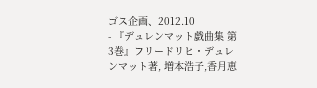ゴス企画、2012.10
- 『デュレンマット戯曲集 第3巻』フリードリヒ・デュレンマット著, 増本浩子,香月恵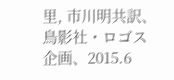里, 市川明共訳、鳥影社・ロゴス企画、2015.6